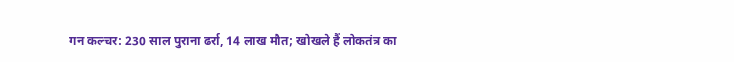गन कल्चर: 230 साल पुराना ढर्रा, 14 लाख मौत; खोखले हैं लोकतंत्र का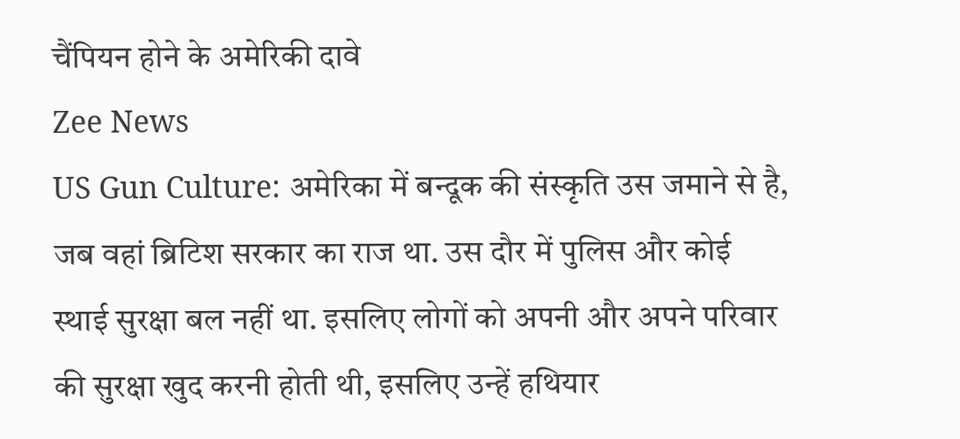चैंपियन होने के अमेरिकी दावे
Zee News
US Gun Culture: अमेरिका में बन्दूक की संस्कृति उस जमाने से है, जब वहां ब्रिटिश सरकार का राज था. उस दौर में पुलिस और कोई स्थाई सुरक्षा बल नहीं था. इसलिए लोगों को अपनी और अपने परिवार की सुरक्षा खुद करनी होती थी, इसलिए उन्हें हथियार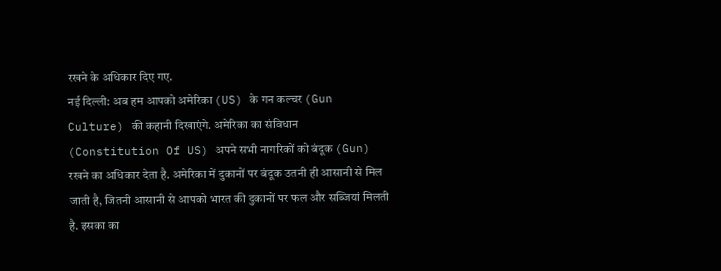रखने के अधिकार दिए गए.
नई दिल्ली: अब हम आपको अमेरिका (US) के गन कल्चर (Gun Culture) की कहानी दिखाएंगे. अमेरिका का संविधान (Constitution Of US) अपने सभी नागरिकों को बंदूक (Gun) रखने का अधिकार देता है. अमेरिका में दुकानों पर बंदूक उतनी ही आसानी से मिल जाती है, जितनी आसानी से आपको भारत की दुकानों पर फल और सब्जियां मिलती है. इसका का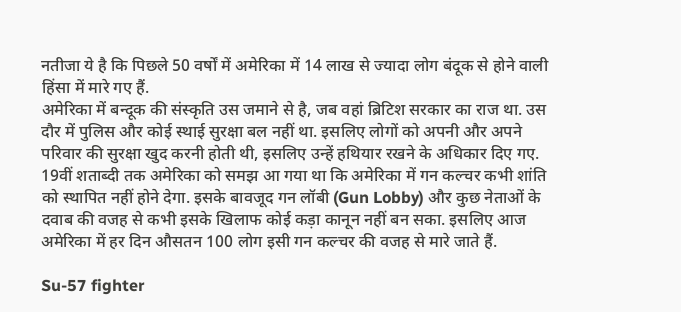नतीजा ये है कि पिछले 50 वर्षों में अमेरिका में 14 लाख से ज्यादा लोग बंदूक से होने वाली हिंसा में मारे गए हैं.
अमेरिका में बन्दूक की संस्कृति उस जमाने से है, जब वहां ब्रिटिश सरकार का राज था. उस दौर में पुलिस और कोई स्थाई सुरक्षा बल नहीं था. इसलिए लोगों को अपनी और अपने परिवार की सुरक्षा खुद करनी होती थी, इसलिए उन्हें हथियार रखने के अधिकार दिए गए. 19वीं शताब्दी तक अमेरिका को समझ आ गया था कि अमेरिका में गन कल्चर कभी शांति को स्थापित नहीं होने देगा. इसके बावजूद गन लॉबी (Gun Lobby) और कुछ नेताओं के दवाब की वजह से कभी इसके खिलाफ कोई कड़ा कानून नहीं बन सका. इसलिए आज अमेरिका में हर दिन औसतन 100 लोग इसी गन कल्चर की वजह से मारे जाते हैं.

Su-57 fighter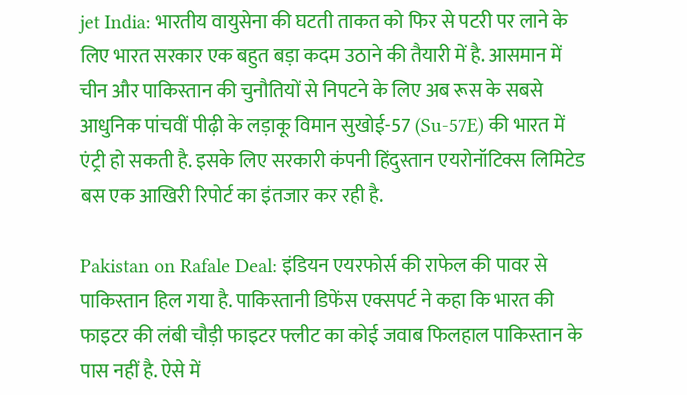jet India: भारतीय वायुसेना की घटती ताकत को फिर से पटरी पर लाने के लिए भारत सरकार एक बहुत बड़ा कदम उठाने की तैयारी में है. आसमान में चीन और पाकिस्तान की चुनौतियों से निपटने के लिए अब रूस के सबसे आधुनिक पांचवीं पीढ़ी के लड़ाकू विमान सुखोई-57 (Su-57E) की भारत में एंट्री हो सकती है. इसके लिए सरकारी कंपनी हिंदुस्तान एयरोनॉटिक्स लिमिटेड बस एक आखिरी रिपोर्ट का इंतजार कर रही है.

Pakistan on Rafale Deal: इंडियन एयरफोर्स की राफेल की पावर से पाकिस्तान हिल गया है. पाकिस्तानी डिफेंस एक्सपर्ट ने कहा कि भारत की फाइटर की लंबी चौड़ी फाइटर फ्लीट का कोई जवाब फिलहाल पाकिस्तान के पास नहीं है. ऐसे में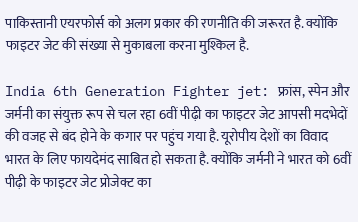पाकिस्तानी एयरफोर्स को अलग प्रकार की रणनीति की जरूरत है. क्योंकि फाइटर जेट की संख्या से मुकाबला करना मुश्किल है.

India 6th Generation Fighter jet: फ्रांस, स्पेन और जर्मनी का संयुक्त रूप से चल रहा 6वीं पीढ़ी का फाइटर जेट आपसी मदभेदों की वजह से बंद होने के कगार पर पहुंच गया है. यूरोपीय देशों का विवाद भारत के लिए फायदेमंद साबित हो सकता है. क्योंकि जर्मनी ने भारत को 6वीं पीढ़ी के फाइटर जेट प्रोजेक्ट का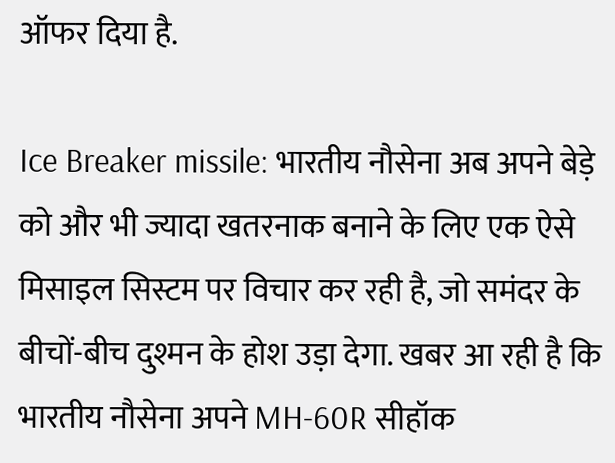ऑफर दिया है.

Ice Breaker missile: भारतीय नौसेना अब अपने बेड़े को और भी ज्यादा खतरनाक बनाने के लिए एक ऐसे मिसाइल सिस्टम पर विचार कर रही है, जो समंदर के बीचों-बीच दुश्मन के होश उड़ा देगा. खबर आ रही है कि भारतीय नौसेना अपने MH-60R सीहॉक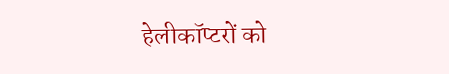हेलीकॉप्टरों को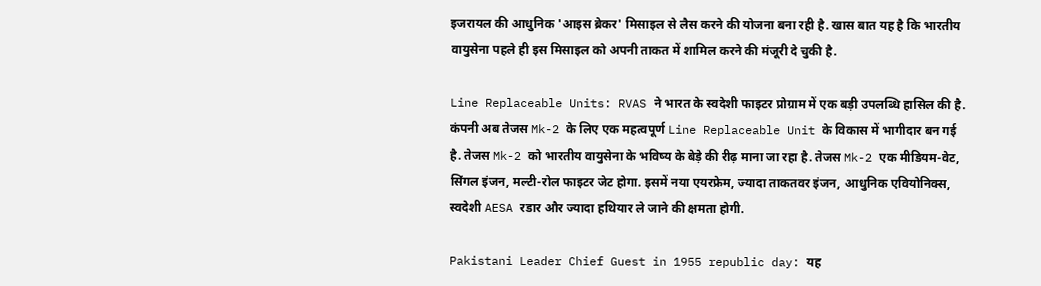इजरायल की आधुनिक 'आइस ब्रेकर' मिसाइल से लैस करने की योजना बना रही है. खास बात यह है कि भारतीय वायुसेना पहले ही इस मिसाइल को अपनी ताकत में शामिल करने की मंजूरी दे चुकी है.

Line Replaceable Units: RVAS ने भारत के स्वदेशी फाइटर प्रोग्राम में एक बड़ी उपलब्धि हासिल की है. कंपनी अब तेजस Mk-2 के लिए एक महत्वपूर्ण Line Replaceable Unit के विकास में भागीदार बन गई है. तेजस Mk-2 को भारतीय वायुसेना के भविष्य के बेड़े की रीढ़ माना जा रहा है. तेजस Mk-2 एक मीडियम-वेट, सिंगल इंजन, मल्टी-रोल फाइटर जेट होगा. इसमें नया एयरफ्रेम, ज्यादा ताकतवर इंजन, आधुनिक एवियोनिक्स, स्वदेशी AESA रडार और ज्यादा हथियार ले जाने की क्षमता होगी.

Pakistani Leader Chief Guest in 1955 republic day: यह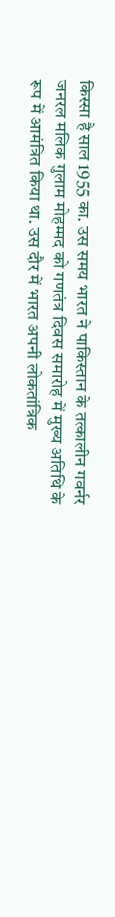किस्सा है साल 1955 का. उस समय भारत ने पाकिस्तान के तत्कालीन गवर्नर जनरल मलिक गुलाम मोहम्मद को गणतंत्र दिवस समारोह में मुख्य अतिथि के रूप में आमंत्रित किया था. उस दौर में भारत अपनी लोकतांत्रिक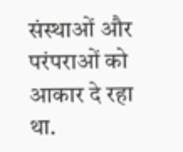संस्थाओं और परंपराओं को आकार दे रहा था.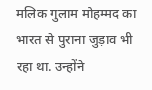मलिक गुलाम मोहम्मद का भारत से पुराना जुड़ाव भी रहा था. उन्होंने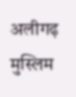अलीगढ़ मुस्लिम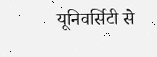यूनिवर्सिटी से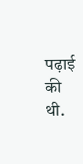पढ़ाई की थी.